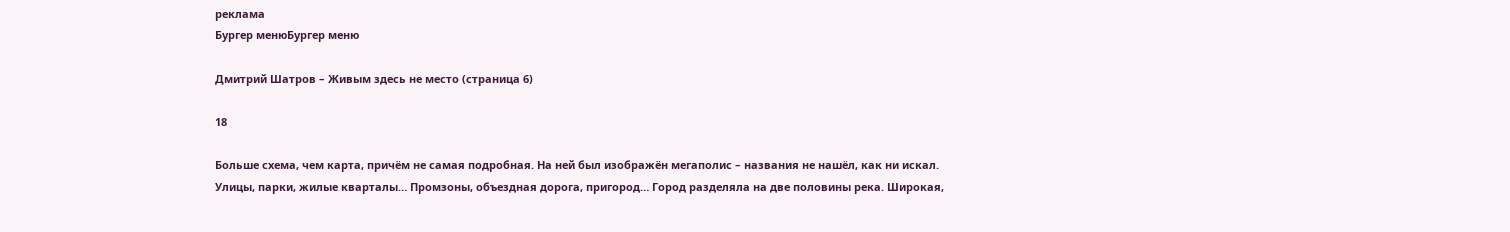реклама
Бургер менюБургер меню

Дмитрий Шатров – Живым здесь не место (страница 6)

18

Больше схема, чем карта, причём не самая подробная. На ней был изображён мегаполис – названия не нашёл, как ни искал. Улицы, парки, жилые кварталы… Промзоны, объездная дорога, пригород… Город разделяла на две половины река. Широкая,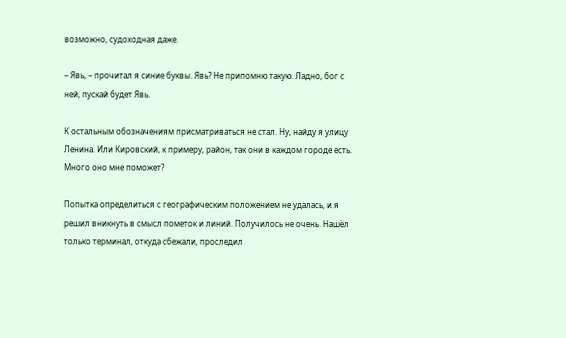возможно, судоходная даже.

– Явь, – прочитал я синие буквы. Явь? Не припомню такую. Ладно, бог с ней, пускай будет Явь.

К остальным обозначениям присматриваться не стал. Ну, найду я улицу Ленина. Или Кировский, к примеру, район, так они в каждом городе есть. Много оно мне поможет?

Попытка определиться с географическим положением не удалась, и я решил вникнуть в смысл пометок и линий. Получилось не очень. Нашёл только терминал, откуда сбежали, проследил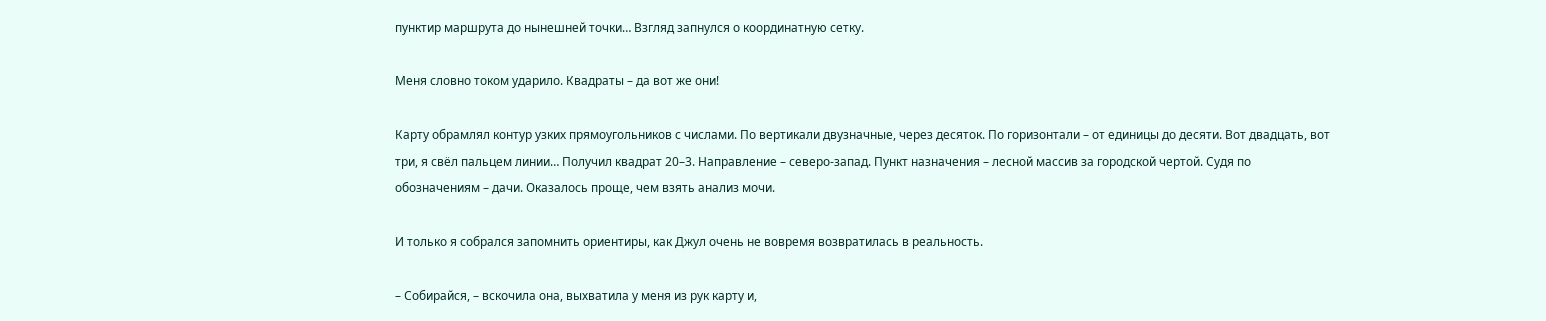пунктир маршрута до нынешней точки… Взгляд запнулся о координатную сетку.

Меня словно током ударило. Квадраты – да вот же они!

Карту обрамлял контур узких прямоугольников с числами. По вертикали двузначные, через десяток. По горизонтали – от единицы до десяти. Вот двадцать, вот три, я свёл пальцем линии… Получил квадрат 20–3. Направление – северо-запад. Пункт назначения – лесной массив за городской чертой. Судя по обозначениям – дачи. Оказалось проще, чем взять анализ мочи.

И только я собрался запомнить ориентиры, как Джул очень не вовремя возвратилась в реальность.

– Собирайся, – вскочила она, выхватила у меня из рук карту и,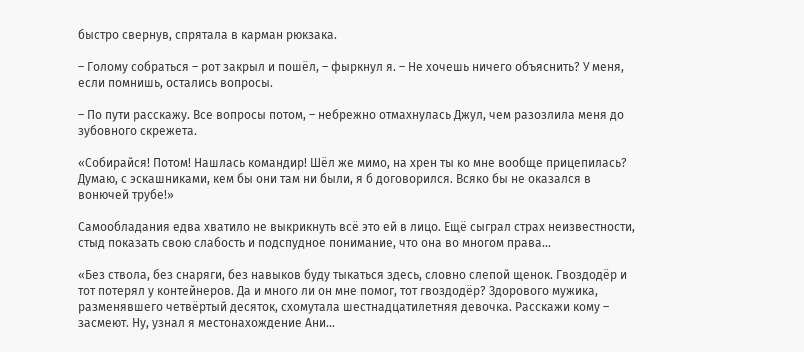быстро свернув, спрятала в карман рюкзака.

– Голому собраться – рот закрыл и пошёл, – фыркнул я. – Не хочешь ничего объяснить? У меня, если помнишь, остались вопросы.

– По пути расскажу. Все вопросы потом, – небрежно отмахнулась Джул, чем разозлила меня до зубовного скрежета.

«Собирайся! Потом! Нашлась командир! Шёл же мимо, на хрен ты ко мне вообще прицепилась? Думаю, с эскашниками, кем бы они там ни были, я б договорился. Всяко бы не оказался в вонючей трубе!»

Самообладания едва хватило не выкрикнуть всё это ей в лицо. Ещё сыграл страх неизвестности, стыд показать свою слабость и подспудное понимание, что она во многом права…

«Без ствола, без снаряги, без навыков буду тыкаться здесь, словно слепой щенок. Гвоздодёр и тот потерял у контейнеров. Да и много ли он мне помог, тот гвоздодёр? Здорового мужика, разменявшего четвёртый десяток, схомутала шестнадцатилетняя девочка. Расскажи кому – засмеют. Ну, узнал я местонахождение Ани…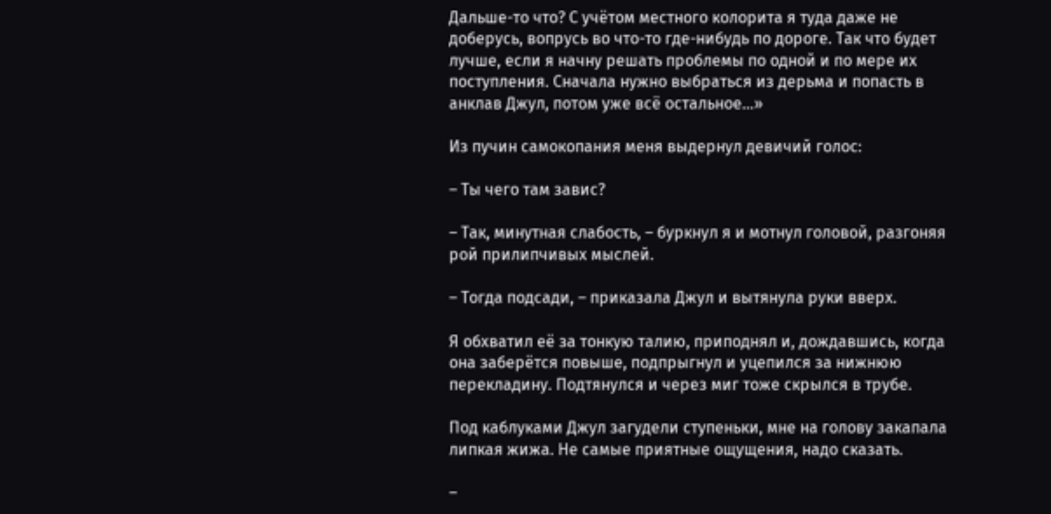Дальше-то что? С учётом местного колорита я туда даже не доберусь, вопрусь во что-то где-нибудь по дороге. Так что будет лучше, если я начну решать проблемы по одной и по мере их поступления. Сначала нужно выбраться из дерьма и попасть в анклав Джул, потом уже всё остальное…»

Из пучин самокопания меня выдернул девичий голос:

– Ты чего там завис?

– Так, минутная слабость, – буркнул я и мотнул головой, разгоняя рой прилипчивых мыслей.

– Тогда подсади, – приказала Джул и вытянула руки вверх.

Я обхватил её за тонкую талию, приподнял и, дождавшись, когда она заберётся повыше, подпрыгнул и уцепился за нижнюю перекладину. Подтянулся и через миг тоже скрылся в трубе.

Под каблуками Джул загудели ступеньки, мне на голову закапала липкая жижа. Не самые приятные ощущения, надо сказать.

–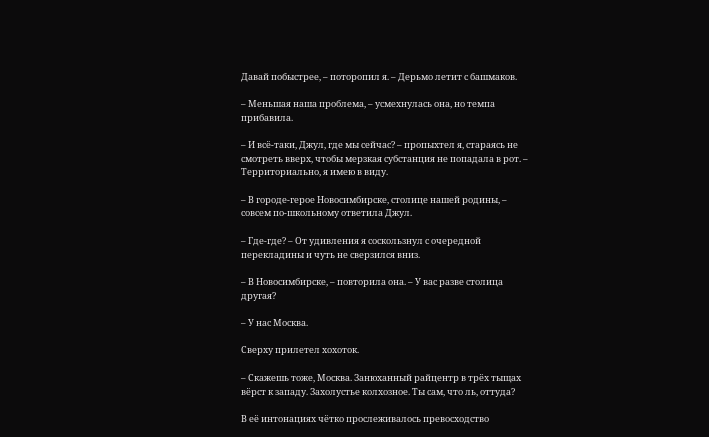Давай побыстрее, – поторопил я. – Дерьмо летит с башмаков.

– Меньшая наша проблема, – усмехнулась она, но темпа прибавила.

– И всё-таки, Джул, где мы сейчас? – пропыхтел я, стараясь не смотреть вверх, чтобы мерзкая субстанция не попадала в рот. – Территориально, я имею в виду.

– В городе-герое Новосимбирске, столице нашей родины, – совсем по-школьному ответила Джул.

– Где-где? – От удивления я соскользнул с очередной перекладины и чуть не сверзился вниз.

– В Новосимбирске, – повторила она. – У вас разве столица другая?

– У нас Москва.

Сверху прилетел хохоток.

– Скажешь тоже, Москва. Занюханный райцентр в трёх тыщах вёрст к западу. Захолустье колхозное. Ты сам, что ль, оттуда?

В её интонациях чётко прослеживалось превосходство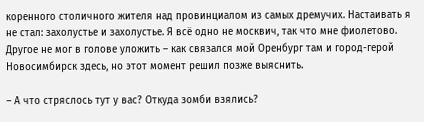коренного столичного жителя над провинциалом из самых дремучих. Настаивать я не стал: захолустье и захолустье. Я всё одно не москвич, так что мне фиолетово. Другое не мог в голове уложить – как связался мой Оренбург там и город-герой Новосимбирск здесь, но этот момент решил позже выяснить.

– А что стряслось тут у вас? Откуда зомби взялись?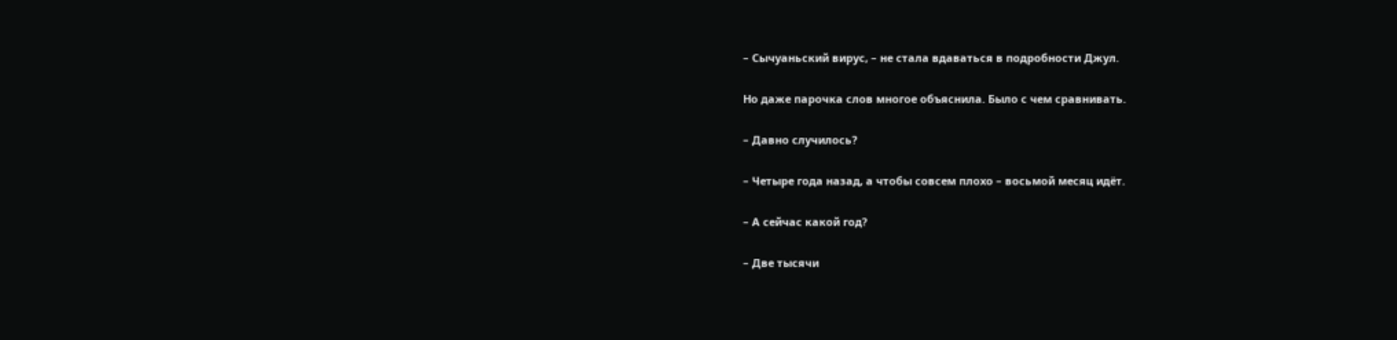– Сычуаньский вирус, – не стала вдаваться в подробности Джул.

Но даже парочка слов многое объяснила. Было с чем сравнивать.

– Давно случилось?

– Четыре года назад, а чтобы совсем плохо – восьмой месяц идёт.

– А сейчас какой год?

– Две тысячи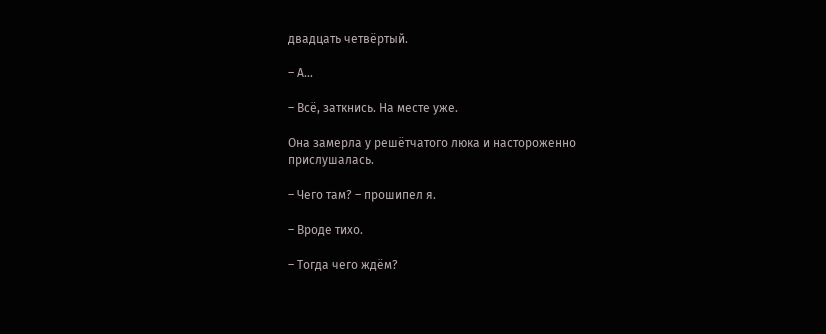двадцать четвёртый.

– А…

– Всё, заткнись. На месте уже.

Она замерла у решётчатого люка и настороженно прислушалась.

– Чего там? – прошипел я.

– Вроде тихо.

– Тогда чего ждём?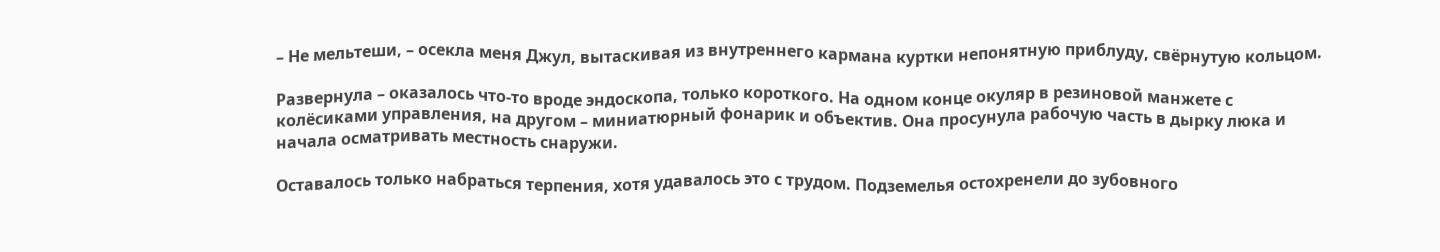– Не мельтеши, – осекла меня Джул, вытаскивая из внутреннего кармана куртки непонятную приблуду, свёрнутую кольцом.

Развернула – оказалось что-то вроде эндоскопа, только короткого. На одном конце окуляр в резиновой манжете с колёсиками управления, на другом – миниатюрный фонарик и объектив. Она просунула рабочую часть в дырку люка и начала осматривать местность снаружи.

Оставалось только набраться терпения, хотя удавалось это с трудом. Подземелья остохренели до зубовного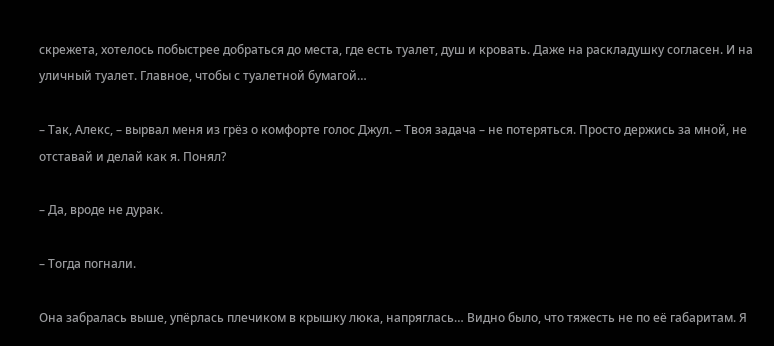скрежета, хотелось побыстрее добраться до места, где есть туалет, душ и кровать. Даже на раскладушку согласен. И на уличный туалет. Главное, чтобы с туалетной бумагой…

– Так, Алекс, – вырвал меня из грёз о комфорте голос Джул. – Твоя задача – не потеряться. Просто держись за мной, не отставай и делай как я. Понял?

– Да, вроде не дурак.

– Тогда погнали.

Она забралась выше, упёрлась плечиком в крышку люка, напряглась… Видно было, что тяжесть не по её габаритам. Я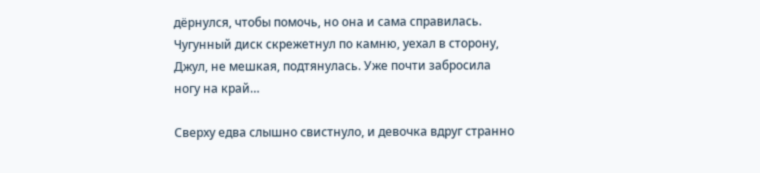дёрнулся, чтобы помочь, но она и сама справилась. Чугунный диск скрежетнул по камню, уехал в сторону, Джул, не мешкая, подтянулась. Уже почти забросила ногу на край…

Сверху едва слышно свистнуло, и девочка вдруг странно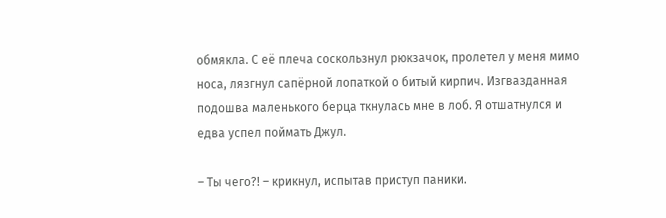обмякла. С её плеча соскользнул рюкзачок, пролетел у меня мимо носа, лязгнул сапёрной лопаткой о битый кирпич. Изгвазданная подошва маленького берца ткнулась мне в лоб. Я отшатнулся и едва успел поймать Джул.

– Ты чего?! – крикнул, испытав приступ паники.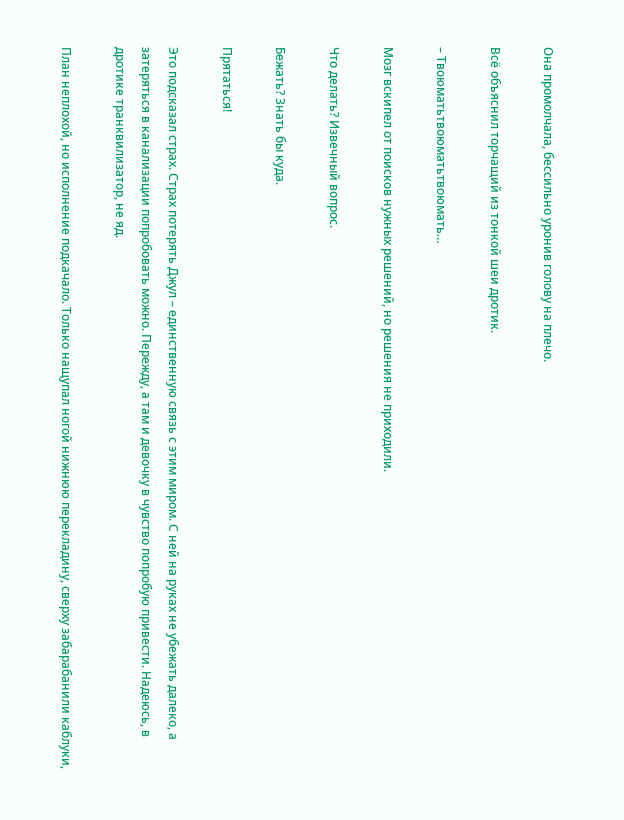Она промолчала, бессильно уронив голову на плечо.

Всё объяснил торчащий из тонкой шеи дротик.

– Твоюматьтвоюматьтвоюмать…

Мозг вскипел от поисков нужных решений, но решения не приходили.

Что делать? Извечный вопрос.

Бежать? Знать бы куда.

Прятаться!

Это подсказал страх. Страх потерять Джул – единственную связь с этим миром. С ней на руках не убежать далеко, а затеряться в канализации попробовать можно. Пережду, а там и девочку в чувство попробую привести. Надеюсь, в дротике транквилизатор, не яд.

План неплохой, но исполнение подкачало. Только нащупал ногой нижнюю перекладину, сверху забарабанили каблуки,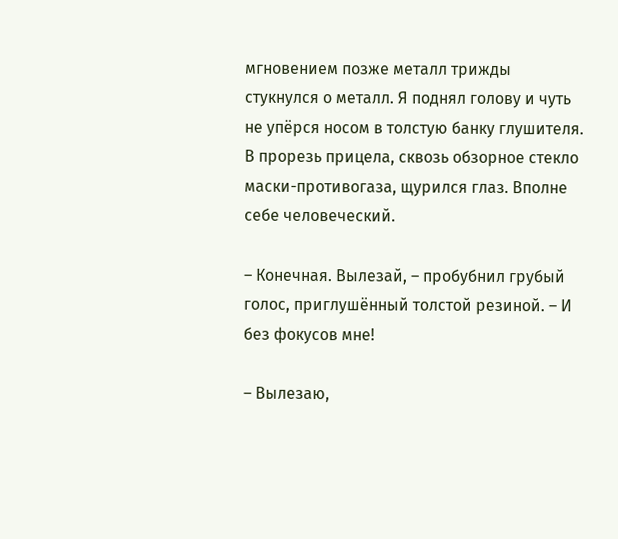мгновением позже металл трижды стукнулся о металл. Я поднял голову и чуть не упёрся носом в толстую банку глушителя. В прорезь прицела, сквозь обзорное стекло маски-противогаза, щурился глаз. Вполне себе человеческий.

– Конечная. Вылезай, – пробубнил грубый голос, приглушённый толстой резиной. – И без фокусов мне!

– Вылезаю,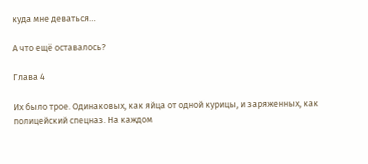куда мне деваться…

А что ещё оставалось?

Глава 4

Их было трое. Одинаковых, как яйца от одной курицы, и заряженных, как полицейский спецназ. На каждом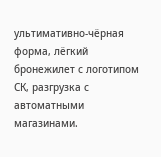ультимативно-чёрная форма, лёгкий бронежилет с логотипом СК, разгрузка с автоматными магазинами.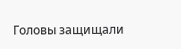Головы защищали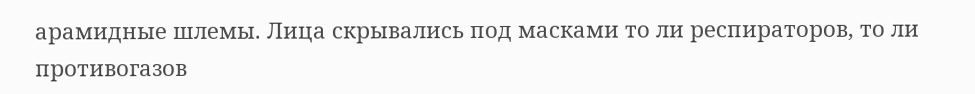арамидные шлемы. Лица скрывались под масками то ли респираторов, то ли противогазов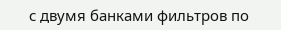с двумя банками фильтров по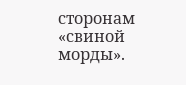сторонам «свиной морды».